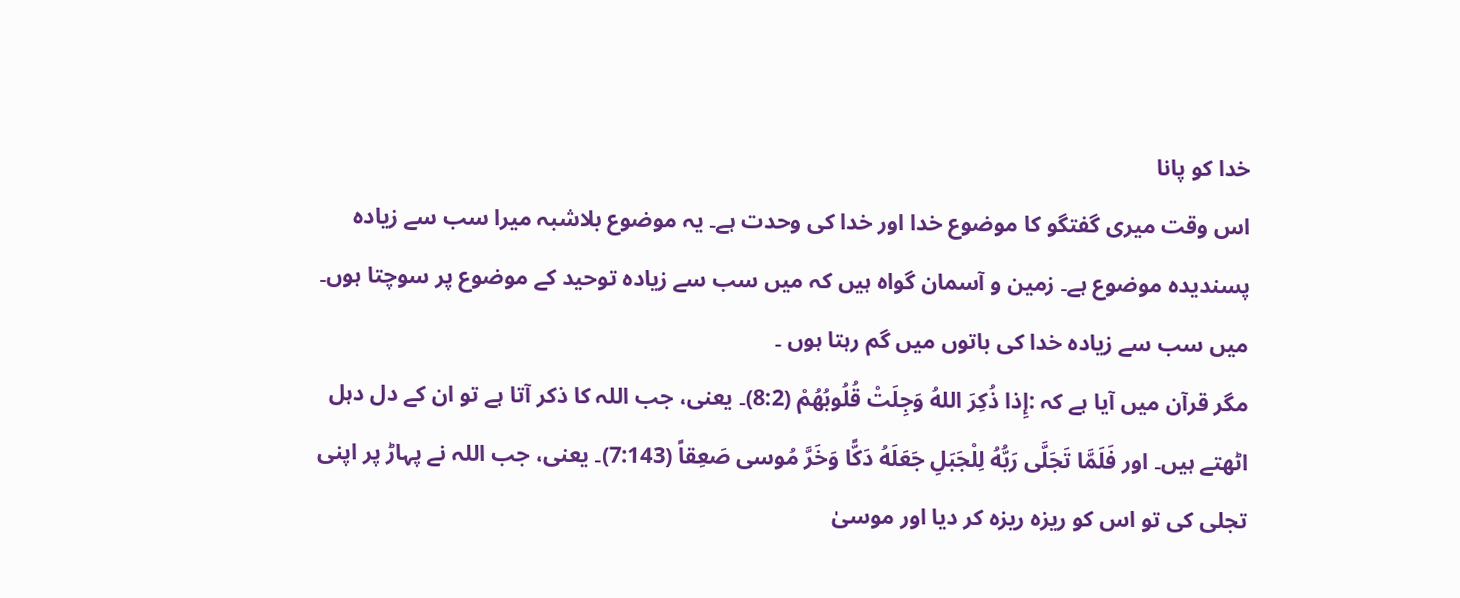خدا کو پانا
اس وقت میری گفتگو کا موضوع خدا اور خدا کی وحدت ہے۔ یہ موضوع بلاشبہ میرا سب سے زیادہ پسندیدہ موضوع ہے۔ زمین و آسمان گواہ ہیں کہ میں سب سے زیادہ توحید کے موضوع پر سوچتا ہوں۔ میں سب سے زیادہ خدا کی باتوں میں گم رہتا ہوں ۔
مگر قرآن میں آیا ہے کہ :إِذا ذُكِرَ اللهُ وَجِلَتْ قُلُوبُهُمْ (8:2)۔ یعنی، جب اللہ کا ذکر آتا ہے تو ان کے دل دہل اٹھتے ہیں۔ اور فَلَمَّا تَجَلَّى رَبُّهُ لِلْجَبَلِ جَعَلَهُ دَكًّا وَخَرَّ مُوسى صَعِقاً (7:143)۔ یعنی، جب اللہ نے پہاڑ پر اپنی تجلی کی تو اس کو ریزہ ریزہ کر دیا اور موسیٰ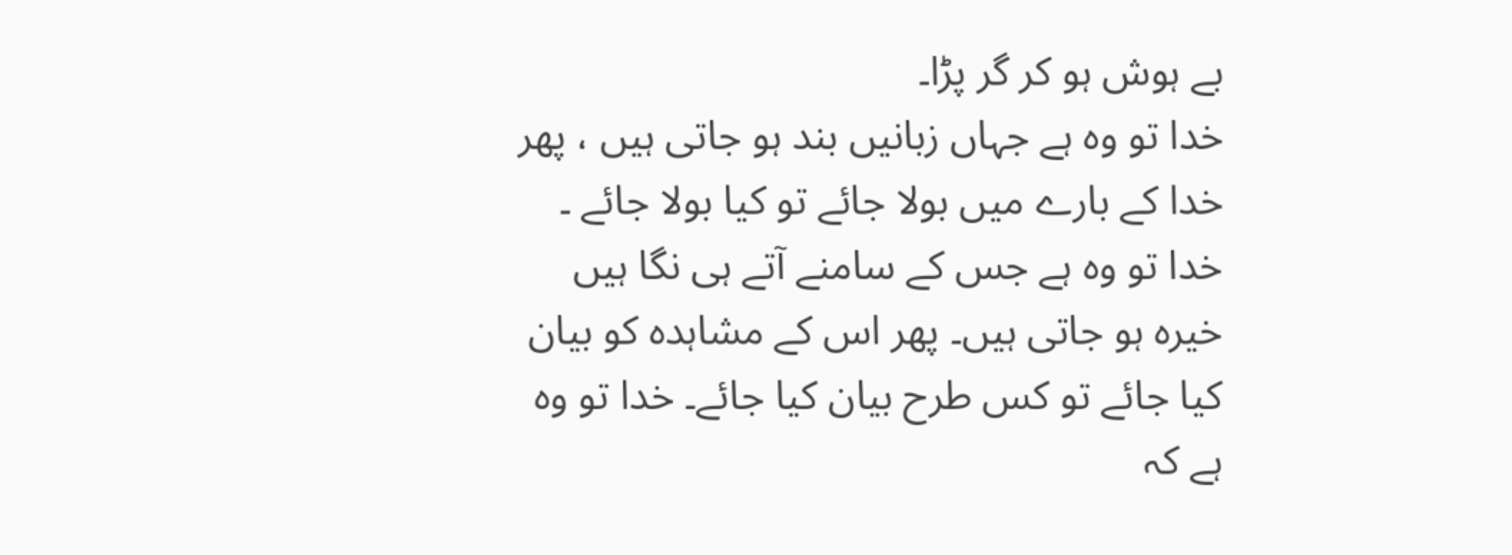بے ہوش ہو کر گر پڑا۔
خدا تو وہ ہے جہاں زبانیں بند ہو جاتی ہیں ، پھر خدا کے بارے میں بولا جائے تو کیا بولا جائے ۔ خدا تو وہ ہے جس کے سامنے آتے ہی نگا ہیں خیرہ ہو جاتی ہیں۔ پھر اس کے مشاہدہ کو بیان کیا جائے تو کس طرح بیان کیا جائے۔ خدا تو وہ ہے کہ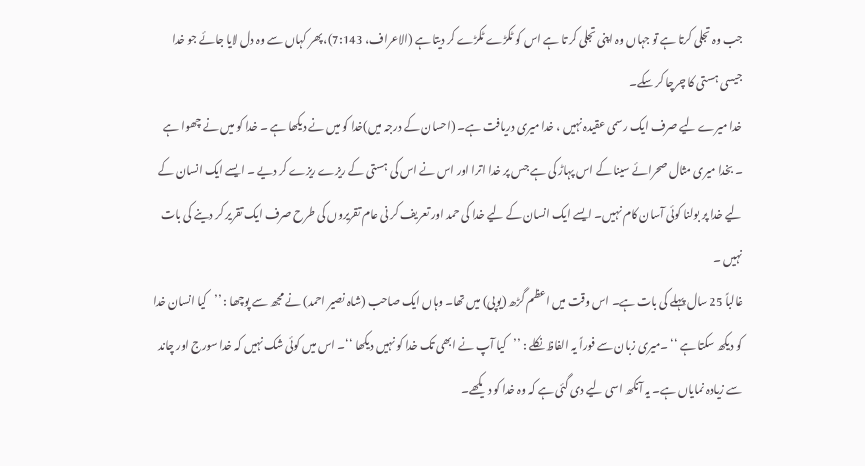جب وہ تجلی کرتا ہے تو جہاں وہ اپنی تجلی کر تا ہے اس کو ٹکڑے ٹکڑے کر دیتا ہے (الاعراف، 7:143)، پھر کہاں سے وہ دل لایا جائے جو خدا جیسی ہستی کا چرچا کر سکے۔
خدا میرے لیے صرف ایک رسمی عقیدہ نہیں ، خدا میری دریافت ہے۔ (احسان کے درجہ میں)خدا کو میں نے دیکھا ہے ۔ خدا کو میں نے چھوا ہے ۔ بخدا میری مثال صحرائے سینا کے اس پہاڑ کی ہے جس پر خدا اترا اور اس نے اس کی ہستی کے ریزے ریزے کر دیے ۔ ایسے ایک انسان کے لیے خدا پر بولنا کوئی آسان کام نہیں۔ ایسے ایک انسان کے لیے خدا کی حمد اور تعریف کر نی عام تقریروں کی طرح صرف ایک تقریر کر دینے کی بات نہیں ۔
غالباً 25 سال پہلے کی بات ہے۔ اس وقت میں اعظم گڑھ (یوپی) میں تھا۔ وہاں ایک صاحب (شاہ نصیر احمد) نے مجھ سے پوچھا : ’’کیا انسان خدا کو دیکھ سکتا ہے ‘‘ ۔میری زبان سے فوراً یہ الفاظ نکلے : ’’کیا آپ نے ابھی تک خدا کو نہیں دیکھا ‘‘۔ اس میں کوئی شک نہیں کہ خدا سورج اور چاند سے زیادہ نمایاں ہے۔ یہ آنکھ اسی لیے دی گئی ہے کہ وہ خدا کو دیکھے۔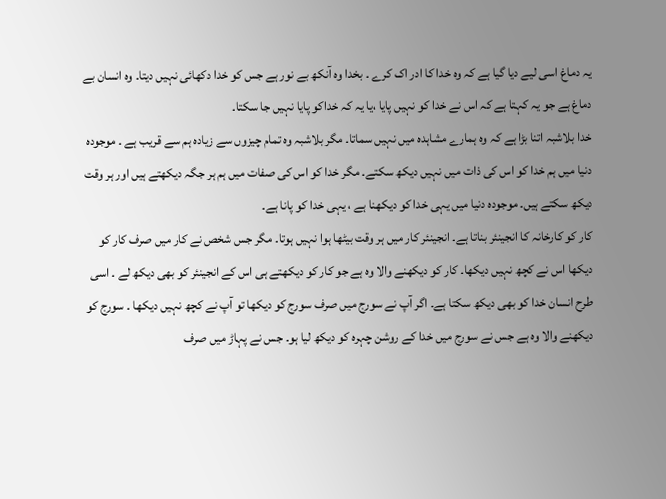یہ دماغ اسی لیے دیا گیا ہے کہ وہ خدا کا ادر اک کرے ۔ بخدا وہ آنکھ بے نور ہے جس کو خدا دکھائی نہیں دیتا۔ وہ انسان بے دماغ ہے جو یہ کہتا ہے کہ اس نے خدا کو نہیں پایا ،یا یہ کہ خداکو پایا نہیں جا سکتا۔
خدا بلاشبہ اتنا بڑا ہے کہ وہ ہمارے مشاہدہ میں نہیں سماتا۔ مگر بلاشبہ وہ تمام چیزوں سے زیادہ ہم سے قریب ہے ۔ موجودہ دنیا میں ہم خدا کو اس کی ذات میں نہیں دیکھ سکتے۔ مگر خدا کو اس کی صفات میں ہم ہر جگہ دیکھتے ہیں اور ہر وقت دیکھ سکتے ہیں۔ موجودہ دنیا میں یہی خدا کو دیکھنا ہے ، یہی خدا کو پانا ہے۔
کار کو کارخانہ کا انجینئر بناتا ہے۔ انجینئر کار میں ہر وقت بیٹھا ہوا نہیں ہوتا۔ مگر جس شخص نے کار میں صرف کار کو دیکھا اس نے کچھ نہیں دیکھا۔ کار کو دیکھنے والا وہ ہے جو کار کو دیکھتے ہی اس کے انجینئر کو بھی دیکھ لے ۔ اسی طرح انسان خدا کو بھی دیکھ سکتا ہے۔ اگر آپ نے سورج میں صرف سورج کو دیکھا تو آپ نے کچھ نہیں دیکھا ۔ سورج کو دیکھنے والا وہ ہے جس نے سورج میں خدا کے روشن چہرہ کو دیکھ لیا ہو۔ جس نے پہاڑ میں صرف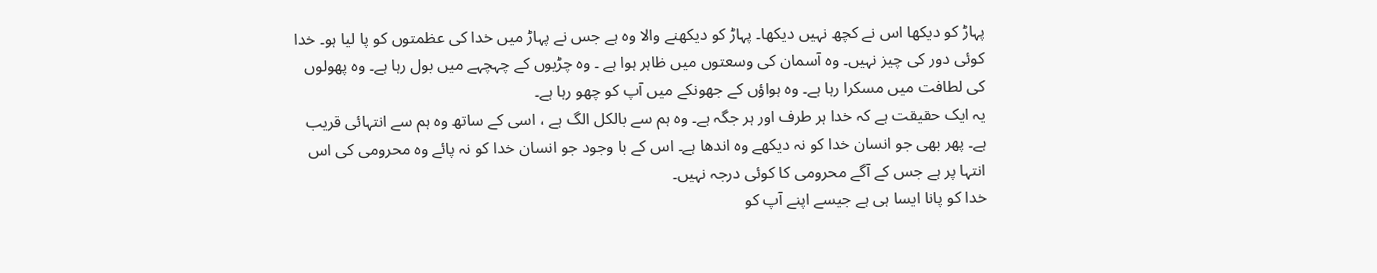پہاڑ کو دیکھا اس نے کچھ نہیں دیکھا۔ پہاڑ کو دیکھنے والا وہ ہے جس نے پہاڑ میں خدا کی عظمتوں کو پا لیا ہو۔ خدا کوئی دور کی چیز نہیں۔ وہ آسمان کی وسعتوں میں ظاہر ہوا ہے ۔ وہ چڑیوں کے چہچہے میں بول رہا ہے۔ وہ پھولوں کی لطافت میں مسکرا رہا ہے۔ وہ ہواؤں کے جھونکے میں آپ کو چھو رہا ہے۔
یہ ایک حقیقت ہے کہ خدا ہر طرف اور ہر جگہ ہے۔ وہ ہم سے بالکل الگ ہے ، اسی کے ساتھ وہ ہم سے انتہائی قریب ہے۔ پھر بھی جو انسان خدا کو نہ دیکھے وہ اندھا ہے۔ اس کے با وجود جو انسان خدا کو نہ پائے وہ محرومی کی اس انتہا پر ہے جس کے آگے محرومی کا کوئی درجہ نہیں۔
خدا کو پانا ایسا ہی ہے جیسے اپنے آپ کو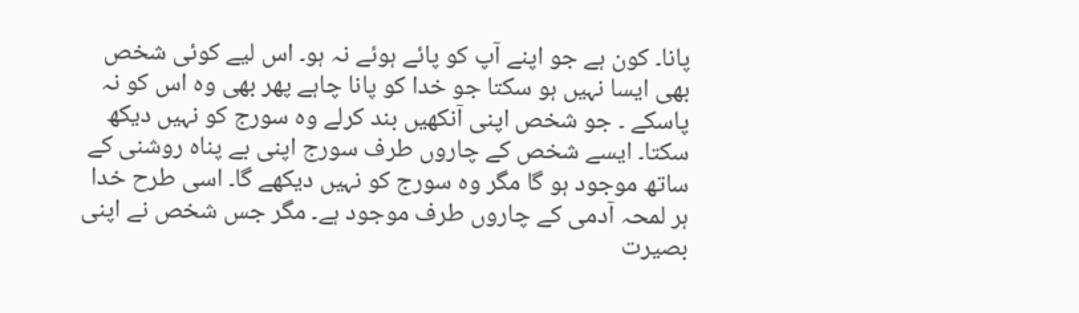پانا۔ کون ہے جو اپنے آپ کو پائے ہوئے نہ ہو۔ اس لیے کوئی شخص بھی ایسا نہیں ہو سکتا جو خدا کو پانا چاہے پھر بھی وہ اس کو نہ پاسکے ۔ جو شخص اپنی آنکھیں بند کرلے وہ سورج کو نہیں دیکھ سکتا۔ ایسے شخص کے چاروں طرف سورج اپنی بے پناہ روشنی کے ساتھ موجود ہو گا مگر وہ سورج کو نہیں دیکھے گا۔ اسی طرح خدا ہر لمحہ آدمی کے چاروں طرف موجود ہے۔ مگر جس شخص نے اپنی بصیرت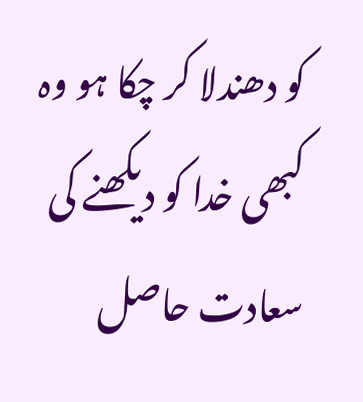کو دھندلا کر چکا ہو وہ کبھی خدا کو دیکھنے کی سعادت حاصل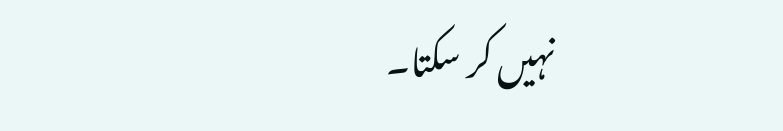نہیں کر سکتا۔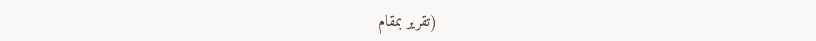(تقریر بمقام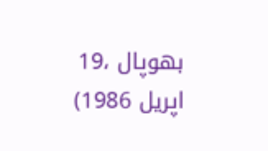بھوپال ،19 اپریل 1986)